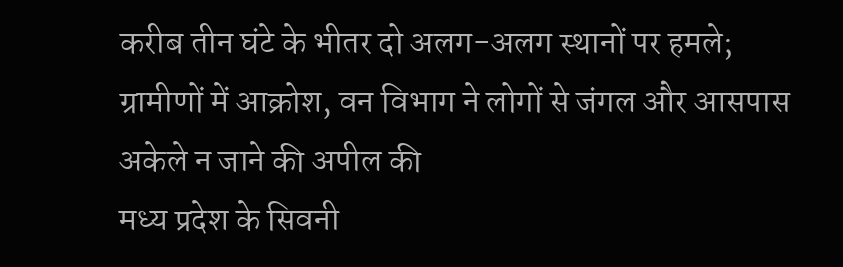करीब तीन घंटे के भीतर दो अलग-अलग स्थानों पर हमले; ग्रामीणों में आक्रोश, वन विभाग ने लोगों से जंगल और आसपास अकेले न जाने की अपील की
मध्य प्रदेश के सिवनी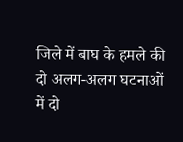जिले में बाघ के हमले की दो अलग-अलग घटनाओं में दो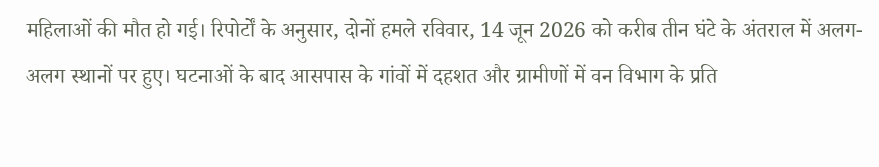महिलाओं की मौत हो गई। रिपोर्टों के अनुसार, दोनों हमले रविवार, 14 जून 2026 को करीब तीन घंटे के अंतराल में अलग-अलग स्थानों पर हुए। घटनाओं के बाद आसपास के गांवों में दहशत और ग्रामीणों में वन विभाग के प्रति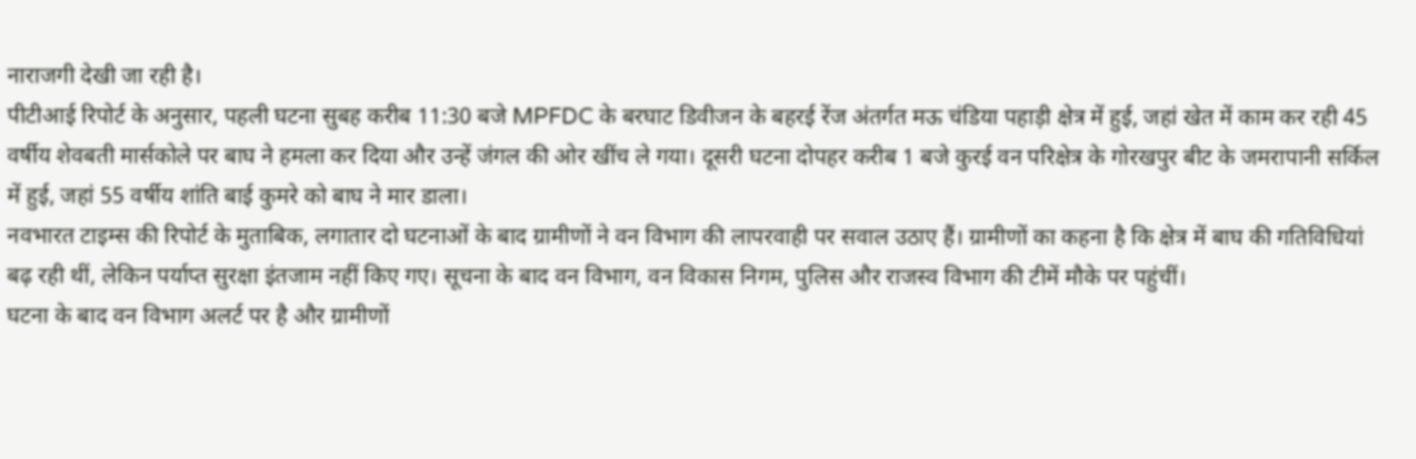नाराजगी देखी जा रही है।
पीटीआई रिपोर्ट के अनुसार, पहली घटना सुबह करीब 11:30 बजे MPFDC के बरघाट डिवीजन के बहरई रेंज अंतर्गत मऊ चंडिया पहाड़ी क्षेत्र में हुई, जहां खेत में काम कर रही 45 वर्षीय शेवबती मार्सकोले पर बाघ ने हमला कर दिया और उन्हें जंगल की ओर खींच ले गया। दूसरी घटना दोपहर करीब 1 बजे कुरई वन परिक्षेत्र के गोरखपुर बीट के जमरापानी सर्किल में हुई, जहां 55 वर्षीय शांति बाई कुमरे को बाघ ने मार डाला।
नवभारत टाइम्स की रिपोर्ट के मुताबिक, लगातार दो घटनाओं के बाद ग्रामीणों ने वन विभाग की लापरवाही पर सवाल उठाए हैं। ग्रामीणों का कहना है कि क्षेत्र में बाघ की गतिविधियां बढ़ रही थीं, लेकिन पर्याप्त सुरक्षा इंतजाम नहीं किए गए। सूचना के बाद वन विभाग, वन विकास निगम, पुलिस और राजस्व विभाग की टीमें मौके पर पहुंचीं।
घटना के बाद वन विभाग अलर्ट पर है और ग्रामीणों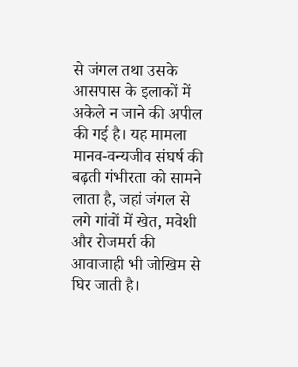से जंगल तथा उसके आसपास के इलाकों में अकेले न जाने की अपील की गई है। यह मामला मानव-वन्यजीव संघर्ष की बढ़ती गंभीरता को सामने लाता है, जहां जंगल से लगे गांवों में खेत, मवेशी और रोजमर्रा की आवाजाही भी जोखिम से घिर जाती है।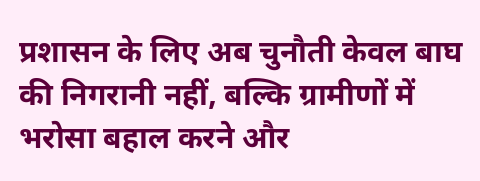प्रशासन के लिए अब चुनौती केवल बाघ की निगरानी नहीं, बल्कि ग्रामीणों में भरोसा बहाल करने और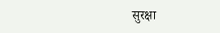सुरक्षा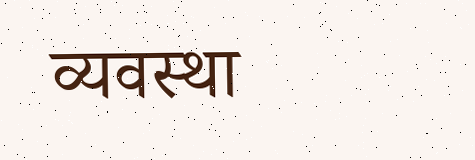व्यवस्था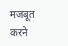मजबूत करने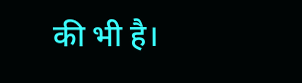की भी है।